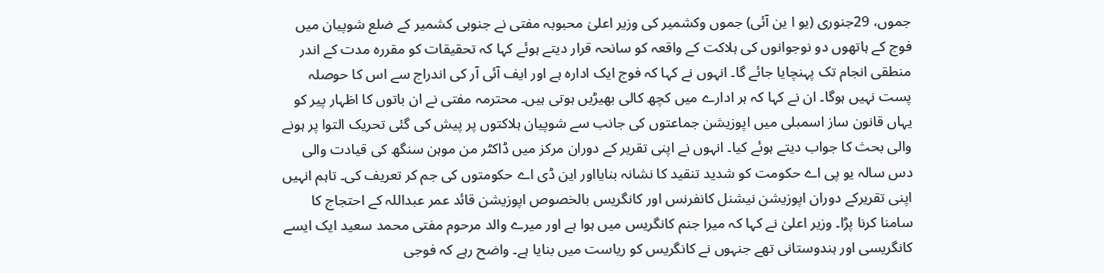جموں، 29جنوری (یو ا ین آئی) جموں وکشمیر کی وزیر اعلیٰ محبوبہ مفتی نے جنوبی کشمیر کے ضلع شوپیان میں فوج کے ہاتھوں دو نوجوانوں کی ہلاکت کے واقعہ کو سانحہ قرار دیتے ہوئے کہا کہ تحقیقات کو مقررہ مدت کے اندر منطقی انجام تک پہنچایا جائے گا۔ انہوں نے کہا کہ فوج ایک ادارہ ہے اور ایف آئی آر کی اندراج سے اس کا حوصلہ پست نہیں ہوگا۔ ان نے کہا کہ ہر ادارے میں کچھ کالی بھیڑیں ہوتی ہیں۔ محترمہ مفتی نے ان باتوں کا اظہار پیر کو یہاں قانون ساز اسمبلی میں اپوزیشن جماعتوں کی جانب سے شوپیان ہلاکتوں پر پیش کی گئی تحریک التوا پر ہونے والی بحث کا جواب دیتے ہوئے کیا۔ انہوں نے اپنی تقریر کے دوران مرکز میں ڈاکٹر من موہن سنگھ کی قیادت والی دس سالہ یو پی اے حکومت کو شدید تنقید کا نشانہ بنایااور این ڈی اے حکومتوں کی جم کر تعریف کی۔ تاہم انہیں اپنی تقریرکے دوران اپوزیشن نیشنل کانفرنس اور کانگریس بالخصوص اپوزیشن قائد عمر عبداللہ کے احتجاج کا سامنا کرنا پڑا۔ وزیر اعلیٰ نے کہا کہ میرا جنم کانگریس میں ہوا ہے اور میرے والد مرحوم مفتی محمد سعید ایک ایسے کانگریسی اور ہندوستانی تھے جنہوں نے کانگریس کو ریاست میں بنایا ہے۔ واضح رہے کہ فوجی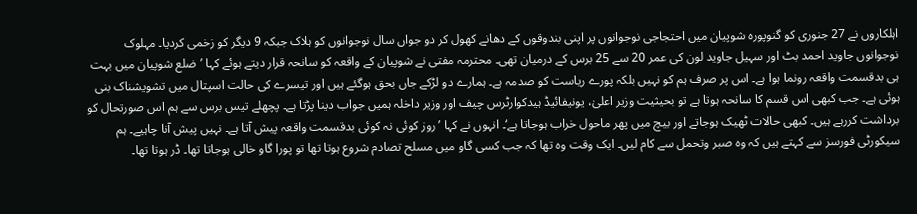اہلکاروں نے 27 جنوری کو گنوپورہ شوپیان میں احتجاجی نوجوانوں پر اپنی بندوقوں کے دھانے کھول کر دو جواں سال نوجوانوں کو ہلاک جبکہ 9 دیگر کو زخمی کردیا۔ مہلوک نوجوانوں جاوید احمد بٹ اور سہیل جاوید لون کی عمر 20 سے 25 برس کے درمیان تھی۔ محترمہ مفتی نے شوپیان کے واقعہ کو سانحہ قرار دیتے ہوئے کہا ’ضلع شوپیان میں بہت ہی بدقسمت واقعہ رونما ہوا ہے۔ اس پر صرف ہم کو نہیں بلکہ پورے ریاست کو صدمہ ہے۔ ہمارے دو لڑکے جاں بحق ہوگئے ہیں اور تیسرے کی حالت اسپتال میں تشویشناک بنی ہوئی ہے۔ جب کبھی اس قسم کا سانحہ ہوتا ہے تو بحیثیت وزیر اعلیٰ، یونیفائیڈ ہیدکوارٹرس چیف اور وزیر داخلہ ہمیں جواب دینا پڑتا ہے۔ پچھلے تیس برس سے ہم اس صورتحال کو برداشت کررہے ہیں۔ کبھی حالات ٹھیک ہوجاتے اور بیچ میں پھر ماحول خراب ہوجاتا ہے‘۔ انہوں نے کہا ’روز کوئی نہ کوئی بدقسمت واقعہ پیش آتا ہے۔ نہیں پیش آنا چاہیے۔ ہم سیکورٹی فورسز سے کہتے ہیں کہ وہ صبر وتحمل سے کام لیں۔ ایک وقت وہ تھا کہ جب کسی گاو میں مسلح تصادم شروع ہوتا تھا تو پورا گاو خالی ہوجاتا تھا۔ ڈر ہوتا تھا۔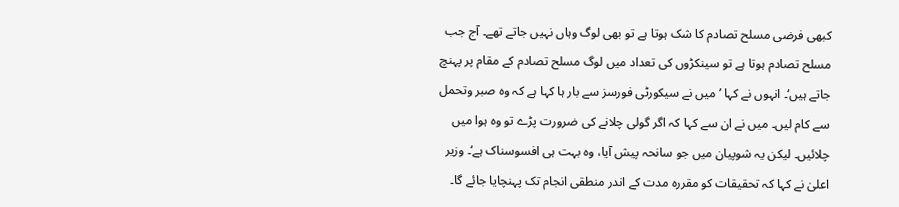کبھی فرضی مسلح تصادم کا شک ہوتا ہے تو بھی لوگ وہاں نہیں جاتے تھے۔ آج جب مسلح تصادم ہوتا ہے تو سینکڑوں کی تعداد میں لوگ مسلح تصادم کے مقام پر پہنچ جاتے ہیں‘۔ انہوں نے کہا ’ میں نے سیکورٹی فورسز سے بار ہا کہا ہے کہ وہ صبر وتحمل سے کام لیں۔ میں نے ان سے کہا کہ اگر گولی چلانے کی ضرورت پڑے تو وہ ہوا میں چلائیں۔ لیکن یہ شوپیان میں جو سانحہ پیش آیا، وہ بہت ہی افسوسناک ہے‘۔ وزیر اعلیٰ نے کہا کہ تحقیقات کو مقررہ مدت کے اندر منطقی انجام تک پہنچایا جائے گا۔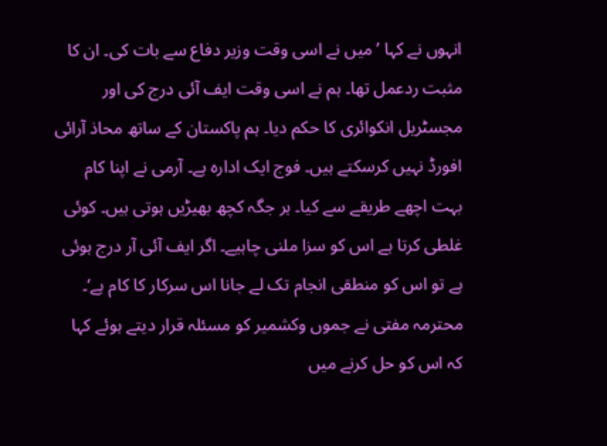انہوں نے کہا ’میں نے اسی وقت وزیر دفاع سے بات کی۔ ان کا مثبت ردعمل تھا۔ ہم نے اسی وقت ایف آئی درج کی اور مجسٹریل انکوائری کا حکم دیا۔ ہم پاکستان کے ساتھ محاذ آرائی افورڈ نہیں کرسکتے ہیں۔ فوج ایک ادارہ ہے۔ آرمی نے اپنا کام بہت اچھے طریقے سے کیا۔ ہر جگہ کچھ بھیڑیں ہوتی ہیں۔ کوئی غلطی کرتا ہے اس کو سزا ملنی چاہیے۔ اگر ایف آئی آر درج ہوئی ہے تو اس کو منطقی انجام تک لے جانا اس سرکار کا کام ہے‘۔ محترمہ مفتی نے جموں وکشمیر کو مسئلہ قرار دیتے ہوئے کہا کہ اس کو حل کرنے میں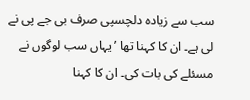سب سے زیادہ دلچسپی صرف بی جے پی نے لی ہے۔ ان کا کہنا تھا ’یہاں سب لوگوں نے مسئلے کی بات کی۔ ان کا کہنا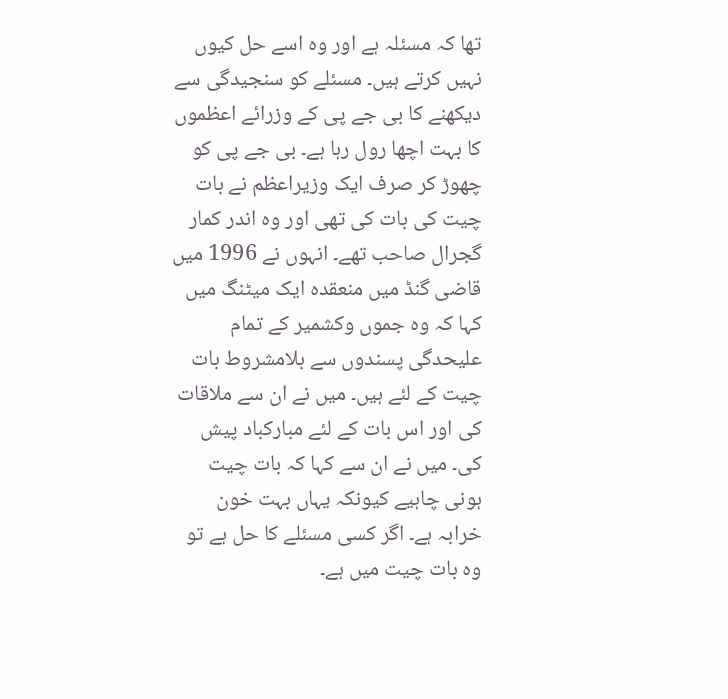تھا کہ مسئلہ ہے اور وہ اسے حل کیوں نہیں کرتے ہیں۔ مسئلے کو سنجیدگی سے دیکھنے کا بی جے پی کے وزرائے اعظموں کا بہت اچھا رول رہا ہے۔ بی جے پی کو چھوڑ کر صرف ایک وزیراعظم نے بات چیت کی بات کی تھی اور وہ اندر کمار گجرال صاحب تھے۔ انہوں نے 1996 میں قاضی گنڈ میں منعقدہ ایک میٹنگ میں کہا کہ وہ جموں وکشمیر کے تمام علیحدگی پسندوں سے بلامشروط بات چیت کے لئے ہیں۔ میں نے ان سے ملاقات کی اور اس بات کے لئے مبارکباد پیش کی۔ میں نے ان سے کہا کہ بات چیت ہونی چاہیے کیونکہ یہاں بہت خون خرابہ ہے۔ اگر کسی مسئلے کا حل ہے تو وہ بات چیت میں ہے۔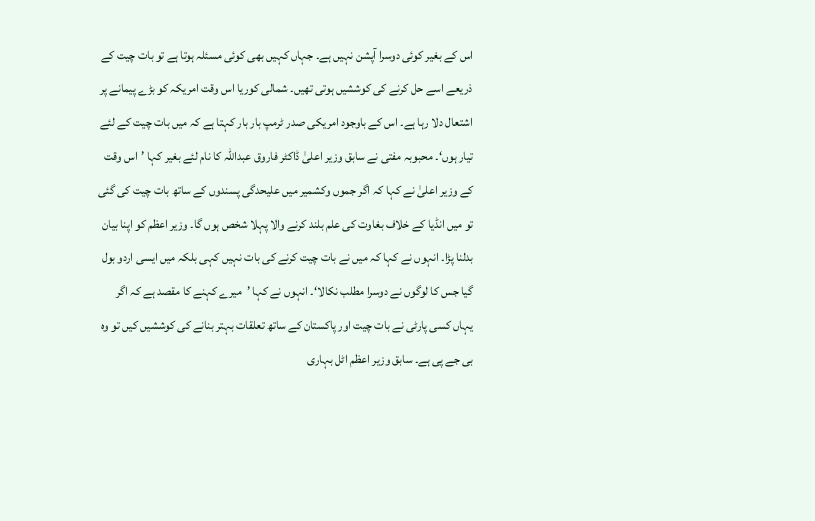اس کے بغیر کوئی دوسرا آپشن نہیں ہے۔ جہاں کہیں بھی کوئی مسئلہ ہوتا ہے تو بات چیت کے ذریعے اسے حل کرنے کی کوششیں ہوتی تھیں۔ شمالی کوریا اس وقت امریکہ کو بڑے پیمانے پر اشتعال دلا رہا ہے۔ اس کے باوجود امریکی صدر ٹرمپ بار بار کہتا ہے کہ میں بات چیت کے لئے تیار ہوں‘۔ محبوبہ مفتی نے سابق وزیر اعلیٰ ڈاکٹر فاروق عبداللہ کا نام لئے بغیر کہا ’اس وقت کے وزیر اعلیٰ نے کہا کہ اگر جموں وکشمیر میں علیحدگی پسندوں کے ساتھ بات چیت کی گئی تو میں انڈیا کے خلاف بغاوت کی علم بلند کرنے والا پہلا شخص ہوں گا۔ وزیر اعظم کو اپنا بیان بدلنا پڑا۔ انہوں نے کہا کہ میں نے بات چیت کرنے کی بات نہیں کہی بلکہ میں ایسی اردو بول گیا جس کا لوگوں نے دوسرا مطلب نکالا‘۔ انہوں نے کہا ’میرے کہنے کا مقصد ہے کہ اگر یہاں کسی پارٹی نے بات چیت اور پاکستان کے ساتھ تعلقات بہتر بنانے کی کوششیں کیں تو وہ بی جے پی ہے۔ سابق وزیر اعظم اٹل بہاری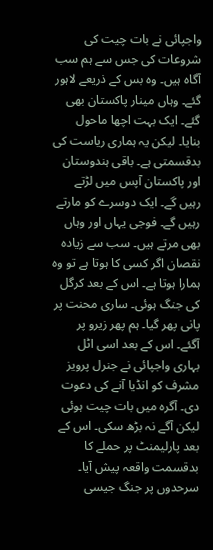واجپائی نے بات چیت کی شروعات کی جس سے ہم سب آگاہ ہیں۔ وہ بس کے ذریعے لاہور گئے۔ وہاں مینار پاکستان بھی گئے۔ ایک بہت اچھا ماحول بنایا۔ لیکن یہ ہماری ریاست کی بدقسمتی ہے۔ باقی ہندوستان اور پاکستان آپس میں لڑتے رہیں گے۔ ایک دوسرے کو مارتے رہیں گے۔ فوجی یہاں اور وہاں بھی مرتے ہیں۔ سب سے زیادہ نقصان اگر کسی کا ہوتا ہے تو وہ ہمارا ہوتا ہے۔ اس کے بعد کرگل کی جنگ ہوئی۔ ساری محنت پر پانی پھر گیا۔ ہم پھر زیرو پر آگئے۔ اس کے بعد اسی اٹل بہاری واجپائی نے جنرل پرویز مشرف کو انڈیا آنے کی دعوت دی۔ آگرہ میں بات چیت ہوئی لیکن آگے نہ بڑھ سکی۔ اس کے بعد پارلیمنٹ پر حملے کا بدقسمت واقعہ پیش آیا۔ سرحدوں پر جنگ جیسی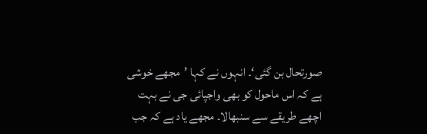صورتحال بن گئی‘۔ انہوں نے کہا ’مجھے خوشی ہے کہ اس ماحول کو بھی واجپائی جی نے بہت اچھے طریقے سے سنبھالا۔ مجھے یاد ہے کہ جب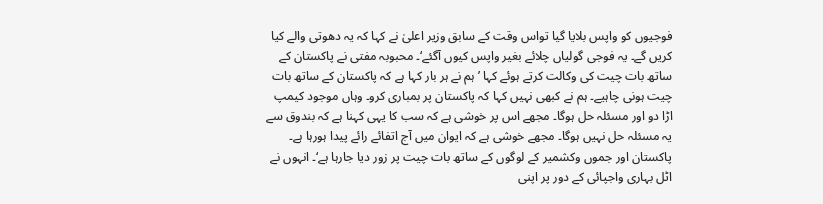فوجیوں کو واپس بلایا گیا تواس وقت کے سابق وزیر اعلیٰ نے کہا کہ یہ دھوتی والے کیا کریں گے۔ یہ فوجی گولیاں چلائے بغیر واپس کیوں آگئے‘۔ محبوبہ مفتی نے پاکستان کے ساتھ بات چیت کی وکالت کرتے ہوئے کہا ’ہم نے ہر بار کہا ہے کہ پاکستان کے ساتھ بات چیت ہونی چاہیے۔ ہم نے کبھی نہیں کہا کہ پاکستان پر بمباری کرو۔ وہاں موجود کیمپ اڑا دو اور مسئلہ حل ہوگا۔ مجھے اس پر خوشی ہے کہ سب کا یہی کہنا ہے کہ بندوق سے یہ مسئلہ حل نہیں ہوگا۔ مجھے خوشی ہے کہ ایوان میں آج اتفائے رائے پیدا ہورہا ہے۔ پاکستان اور جموں وکشمیر کے لوگوں کے ساتھ بات چیت پر زور دیا جارہا ہے‘۔ انہوں نے اٹل بہاری واجپائی کے دور پر اپنی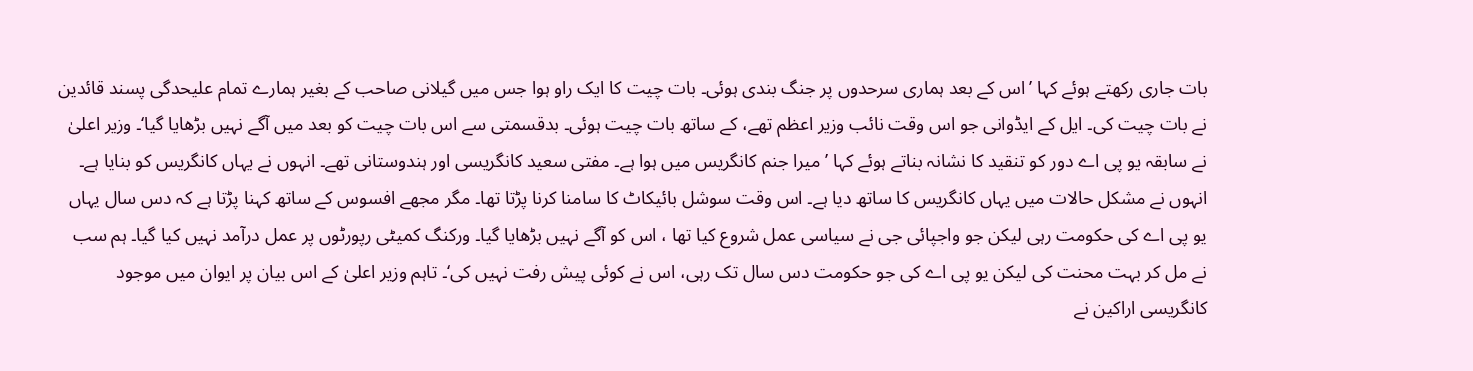بات جاری رکھتے ہوئے کہا ’اس کے بعد ہماری سرحدوں پر جنگ بندی ہوئی۔ بات چیت کا ایک راو ہوا جس میں گیلانی صاحب کے بغیر ہمارے تمام علیحدگی پسند قائدین نے بات چیت کی۔ ایل کے ایڈوانی جو اس وقت نائب وزیر اعظم تھے، کے ساتھ بات چیت ہوئی۔ بدقسمتی سے اس بات چیت کو بعد میں آگے نہیں بڑھایا گیا‘۔ وزیر اعلیٰ نے سابقہ یو پی اے دور کو تنقید کا نشانہ بناتے ہوئے کہا ’میرا جنم کانگریس میں ہوا ہے۔ مفتی سعید کانگریسی اور ہندوستانی تھے۔ انہوں نے یہاں کانگریس کو بنایا ہے۔ انہوں نے مشکل حالات میں یہاں کانگریس کا ساتھ دیا ہے۔ اس وقت سوشل بائیکاٹ کا سامنا کرنا پڑتا تھا۔ مگر مجھے افسوس کے ساتھ کہنا پڑتا ہے کہ دس سال یہاں یو پی اے کی حکومت رہی لیکن جو واجپائی جی نے سیاسی عمل شروع کیا تھا ، اس کو آگے نہیں بڑھایا گیا۔ ورکنگ کمیٹی رپورٹوں پر عمل درآمد نہیں کیا گیا۔ ہم سب نے مل کر بہت محنت کی لیکن یو پی اے کی جو حکومت دس سال تک رہی، اس نے کوئی پیش رفت نہیں کی‘۔ تاہم وزیر اعلیٰ کے اس بیان پر ایوان میں موجود کانگریسی اراکین نے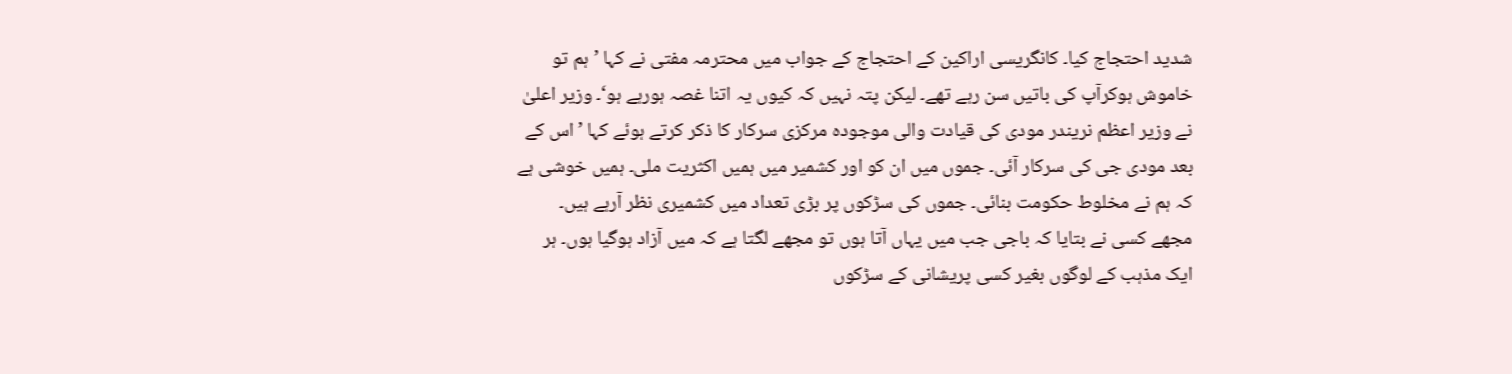شدید احتجاج کیا۔ کانگریسی اراکین کے احتجاج کے جواب میں محترمہ مفتی نے کہا ’ہم تو خاموش ہوکرآپ کی باتیں سن رہے تھے۔ لیکن پتہ نہیں کہ کیوں یہ اتنا غصہ ہورہے ہو‘۔ وزیر اعلیٰ نے وزیر اعظم نریندر مودی کی قیادت والی موجودہ مرکزی سرکار کا ذکر کرتے ہوئے کہا ’اس کے بعد مودی جی کی سرکار آئی۔ جموں میں ان کو اور کشمیر میں ہمیں اکثریت ملی۔ ہمیں خوشی ہے کہ ہم نے مخلوط حکومت بنائی۔ جموں کی سڑکوں پر بڑی تعداد میں کشمیری نظر آرہے ہیں۔ مجھے کسی نے بتایا کہ باجی جب میں یہاں آتا ہوں تو مجھے لگتا ہے کہ میں آزاد ہوگیا ہوں۔ ہر ایک مذہب کے لوگوں بغیر کسی پریشانی کے سڑکوں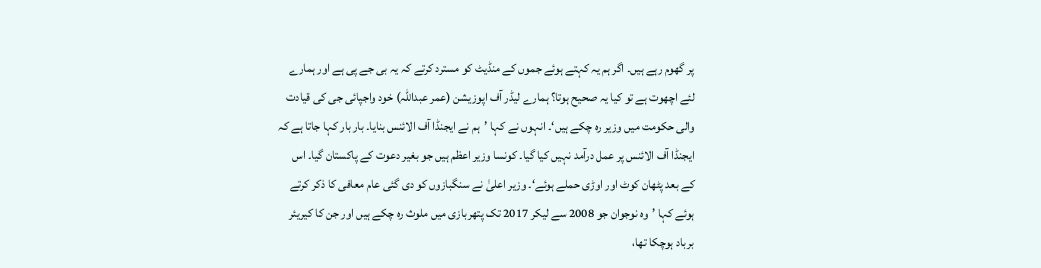پر گھوم رہے ہیں۔ اگر ہم یہ کہتے ہوئے جموں کے منڈیٹ کو مسترد کرتے کہ یہ بی جے پی ہے اور ہمارے لئے اچھوت ہے تو کیا یہ صحیح ہوتا؟ ہمارے لیڈر آف اپوزیشن (عمر عبداللہ) خود واجپائی جی کی قیادت والی حکومت میں وزیر رہ چکے ہیں‘۔ انہوں نے کہا ’ہم نے ایجنڈا آف الائنس بنایا۔ بار بار کہا جاتا ہے کہ ایجنڈا آف الائنس پر عمل درآمد نہیں کیا گیا۔ کونسا وزیر اعظم ہیں جو بغیر دعوت کے پاکستان گیا۔ اس کے بعد پٹھان کوٹ اور اوڑی حملے ہوئے‘۔ وزیر اعلیٰ نے سنگبازوں کو دی گئی عام معافی کا ذکر کرتے ہوئے کہا ’وہ نوجوان جو 2008 سے لیکر 2017 تک پتھربازی میں ملوث رہ چکے ہیں اور جن کا کیریئر برباد ہوچکا تھا،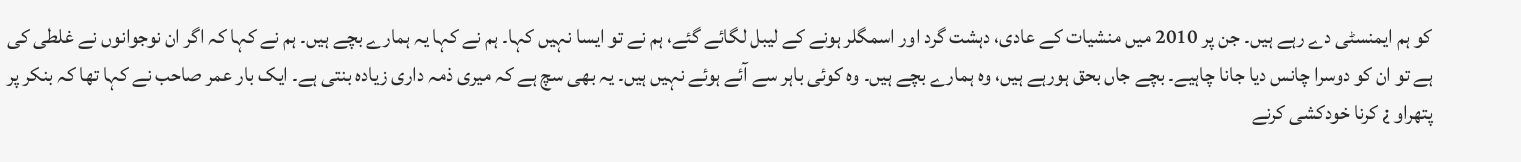کو ہم ایمنسٹی دے رہے ہیں۔ جن پر 2010 میں منشیات کے عادی، دہشت گرد اور اسمگلر ہونے کے لیبل لگائے گئے، ہم نے تو ایسا نہیں کہا۔ ہم نے کہا یہ ہمارے بچے ہیں۔ ہم نے کہا کہ اگر ان نوجوانوں نے غلطی کی ہے تو ان کو دوسرا چانس دیا جانا چاہیے۔ بچے جاں بحق ہورہے ہیں، وہ ہمارے بچے ہیں۔ وہ کوئی باہر سے آئے ہوئے نہیں ہیں۔ یہ بھی سچ ہے کہ میری ذمہ داری زیادہ بنتی ہے۔ ایک بار عمر صاحب نے کہا تھا کہ بنکر پر پتھراو ¿ کرنا خودکشی کرنے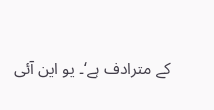کے مترادف ہے‘۔ یو این آئی